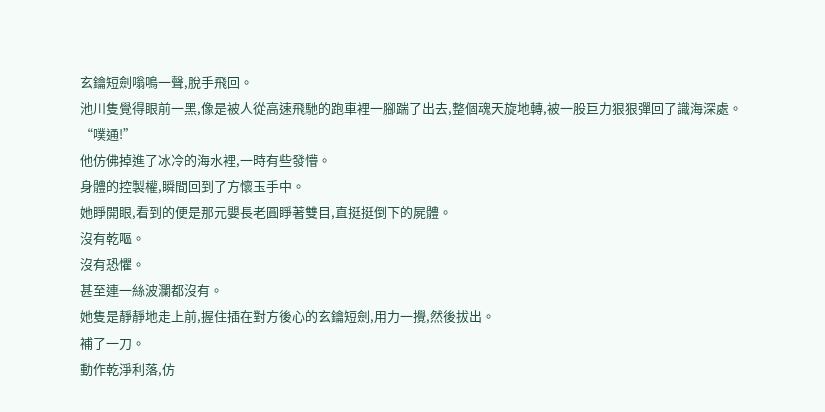玄鑰短劍嗡鳴一聲,脫手飛回。
池川隻覺得眼前一黑,像是被人從高速飛馳的跑車裡一腳踹了出去,整個魂天旋地轉,被一股巨力狠狠彈回了識海深處。
“噗通!”
他仿佛掉進了冰冷的海水裡,一時有些發懵。
身體的控製權,瞬間回到了方懷玉手中。
她睜開眼,看到的便是那元嬰長老圓睜著雙目,直挺挺倒下的屍體。
沒有乾嘔。
沒有恐懼。
甚至連一絲波瀾都沒有。
她隻是靜靜地走上前,握住插在對方後心的玄鑰短劍,用力一攪,然後拔出。
補了一刀。
動作乾淨利落,仿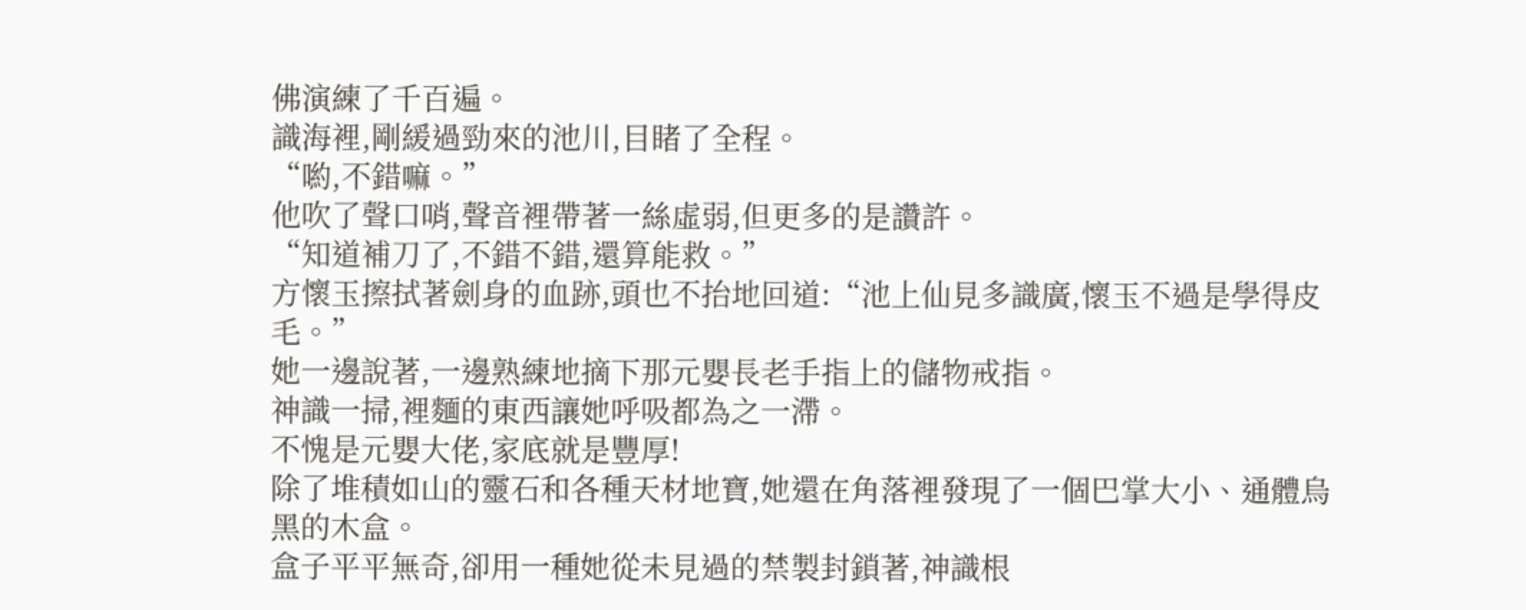佛演練了千百遍。
識海裡,剛緩過勁來的池川,目睹了全程。
“喲,不錯嘛。”
他吹了聲口哨,聲音裡帶著一絲虛弱,但更多的是讚許。
“知道補刀了,不錯不錯,還算能救。”
方懷玉擦拭著劍身的血跡,頭也不抬地回道:“池上仙見多識廣,懷玉不過是學得皮毛。”
她一邊說著,一邊熟練地摘下那元嬰長老手指上的儲物戒指。
神識一掃,裡麵的東西讓她呼吸都為之一滯。
不愧是元嬰大佬,家底就是豐厚!
除了堆積如山的靈石和各種天材地寶,她還在角落裡發現了一個巴掌大小、通體烏黑的木盒。
盒子平平無奇,卻用一種她從未見過的禁製封鎖著,神識根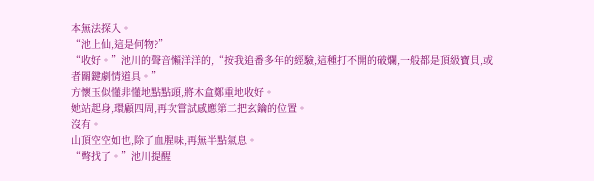本無法探入。
“池上仙,這是何物?”
“收好。”池川的聲音懶洋洋的,“按我追番多年的經驗,這種打不開的破爛,一般都是頂級寶貝,或者關鍵劇情道具。”
方懷玉似懂非懂地點點頭,將木盒鄭重地收好。
她站起身,環顧四周,再次嘗試感應第二把玄鑰的位置。
沒有。
山頂空空如也,除了血腥味,再無半點氣息。
“彆找了。”池川提醒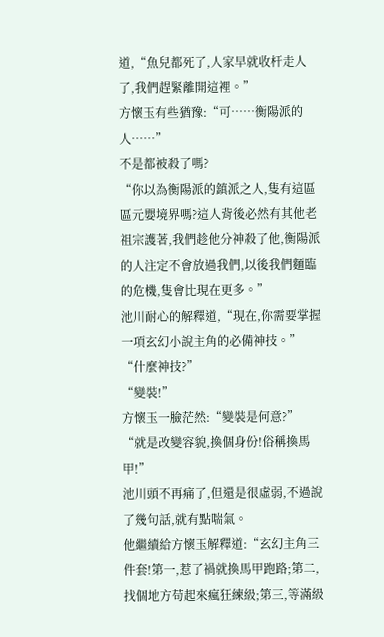道,“魚兒都死了,人家早就收杆走人了,我們趕緊離開這裡。”
方懷玉有些猶豫:“可……衡陽派的人……”
不是都被殺了嗎?
“你以為衡陽派的鎮派之人,隻有這區區元嬰境界嗎?這人背後必然有其他老祖宗護著,我們趁他分神殺了他,衡陽派的人注定不會放過我們,以後我們麵臨的危機,隻會比現在更多。”
池川耐心的解釋道,“現在,你需要掌握一項玄幻小說主角的必備神技。”
“什麼神技?”
“變裝!”
方懷玉一臉茫然:“變裝是何意?”
“就是改變容貌,換個身份!俗稱換馬甲!”
池川頭不再痛了,但還是很虛弱,不過說了幾句話,就有點喘氣。
他繼續給方懷玉解釋道:“玄幻主角三件套!第一,惹了禍就換馬甲跑路;第二,找個地方苟起來瘋狂練級;第三,等滿級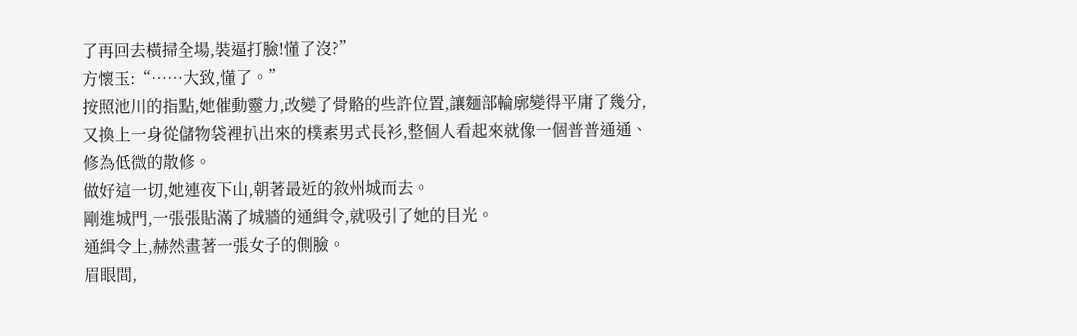了再回去橫掃全場,裝逼打臉!懂了沒?”
方懷玉:“……大致,懂了。”
按照池川的指點,她催動靈力,改變了骨骼的些許位置,讓麵部輪廓變得平庸了幾分,又換上一身從儲物袋裡扒出來的樸素男式長衫,整個人看起來就像一個普普通通、修為低微的散修。
做好這一切,她連夜下山,朝著最近的敘州城而去。
剛進城門,一張張貼滿了城牆的通緝令,就吸引了她的目光。
通緝令上,赫然畫著一張女子的側臉。
眉眼間,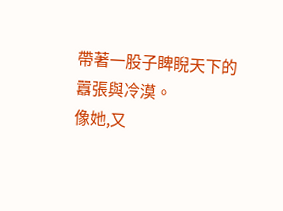帶著一股子睥睨天下的囂張與冷漠。
像她,又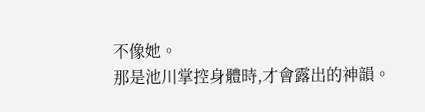不像她。
那是池川掌控身體時,才會露出的神韻。